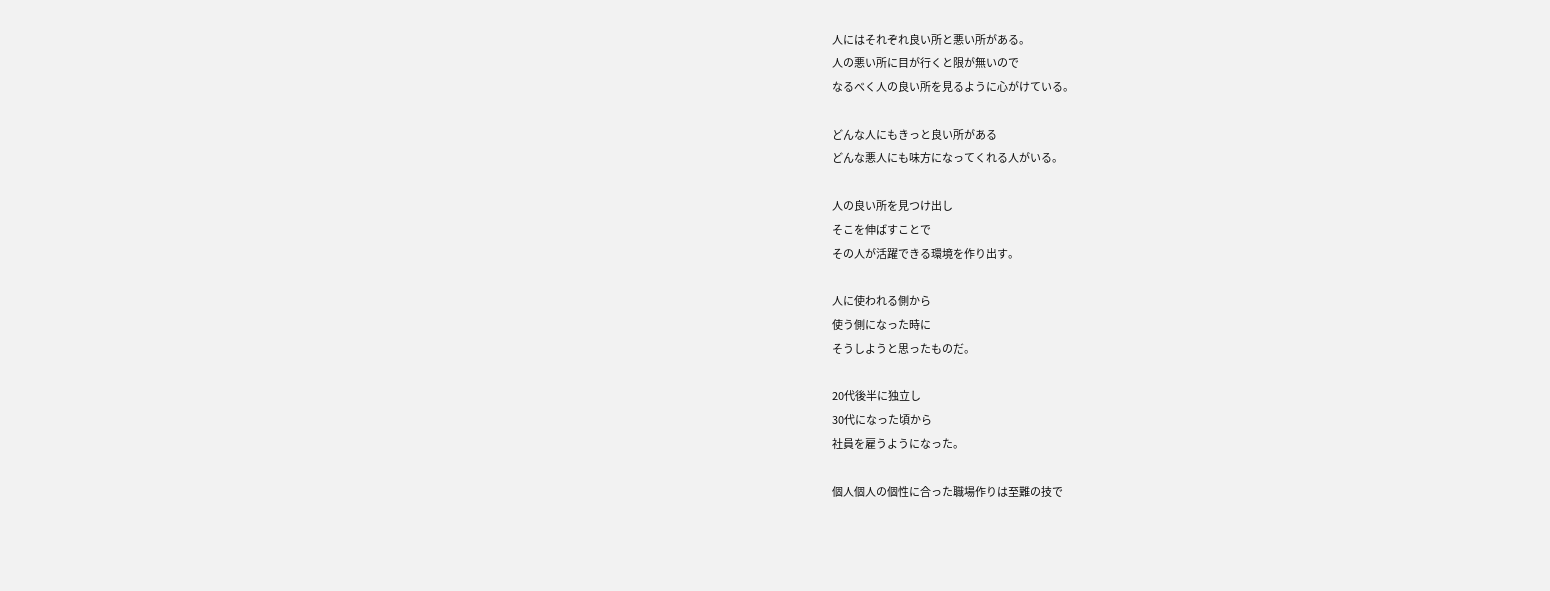人にはそれぞれ良い所と悪い所がある。
人の悪い所に目が行くと限が無いので
なるべく人の良い所を見るように心がけている。

どんな人にもきっと良い所がある
どんな悪人にも味方になってくれる人がいる。

人の良い所を見つけ出し
そこを伸ばすことで
その人が活躍できる環境を作り出す。

人に使われる側から
使う側になった時に
そうしようと思ったものだ。

20代後半に独立し
30代になった頃から
社員を雇うようになった。

個人個人の個性に合った職場作りは至難の技で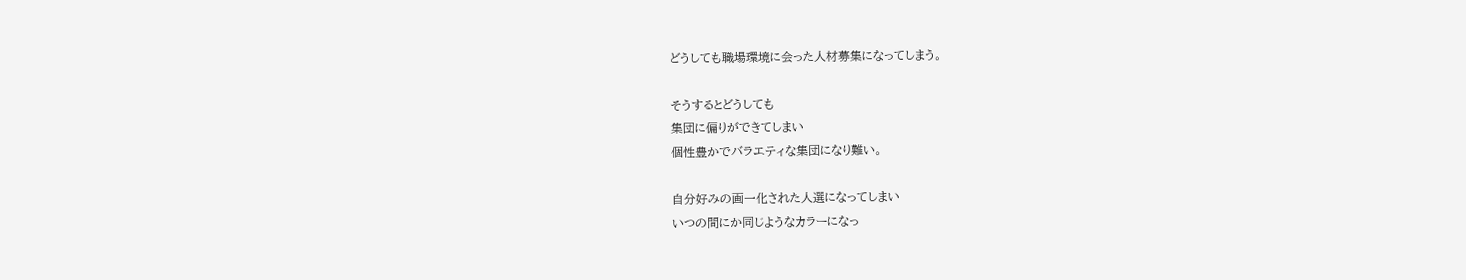どうしても職場環境に会った人材募集になってしまう。

そうするとどうしても
集団に偏りができてしまい
個性豊かでバラエティな集団になり難い。

自分好みの画一化された人選になってしまい
いつの間にか同じようなカラーになっ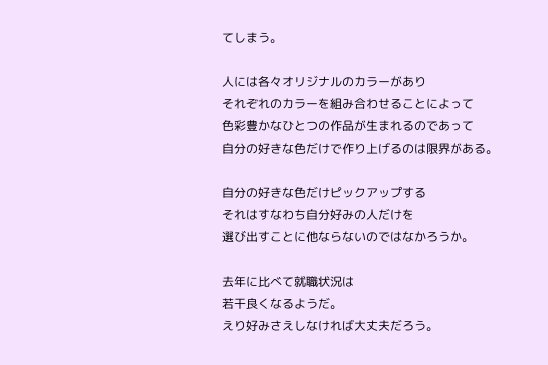てしまう。

人には各々オリジナルのカラーがあり
それぞれのカラーを組み合わせることによって
色彩豊かなひとつの作品が生まれるのであって
自分の好きな色だけで作り上げるのは限界がある。

自分の好きな色だけピックアップする
それはすなわち自分好みの人だけを
選び出すことに他ならないのではなかろうか。

去年に比べて就職状況は
若干良くなるようだ。
えり好みさえしなければ大丈夫だろう。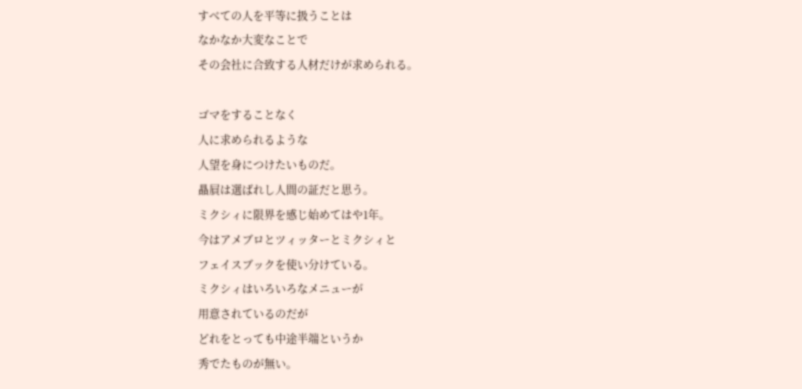すべての人を平等に扱うことは
なかなか大変なことで
その会社に合致する人材だけが求められる。

ゴマをすることなく
人に求められるような
人望を身につけたいものだ。
贔屓は選ばれし人間の証だと思う。
ミクシィに限界を感じ始めてはや1年。
今はアメブロとツィッターとミクシィと
フェイスブックを使い分けている。
ミクシィはいろいろなメニューが
用意されているのだが
どれをとっても中途半端というか
秀でたものが無い。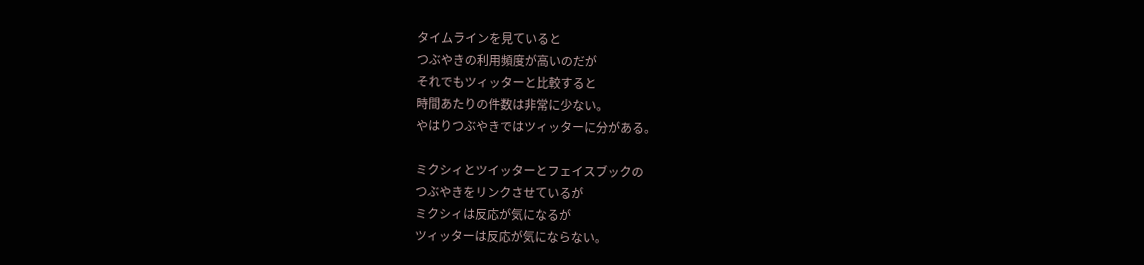タイムラインを見ていると
つぶやきの利用頻度が高いのだが
それでもツィッターと比較すると
時間あたりの件数は非常に少ない。
やはりつぶやきではツィッターに分がある。

ミクシィとツイッターとフェイスブックの
つぶやきをリンクさせているが
ミクシィは反応が気になるが
ツィッターは反応が気にならない。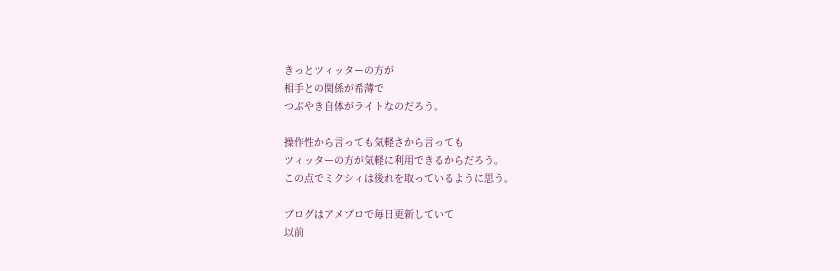きっとツィッターの方が
相手との関係が希薄で
つぶやき自体がライトなのだろう。

操作性から言っても気軽さから言っても
ツィッターの方が気軽に利用できるからだろう。
この点でミクシィは後れを取っているように思う。

ブログはアメブロで毎日更新していて
以前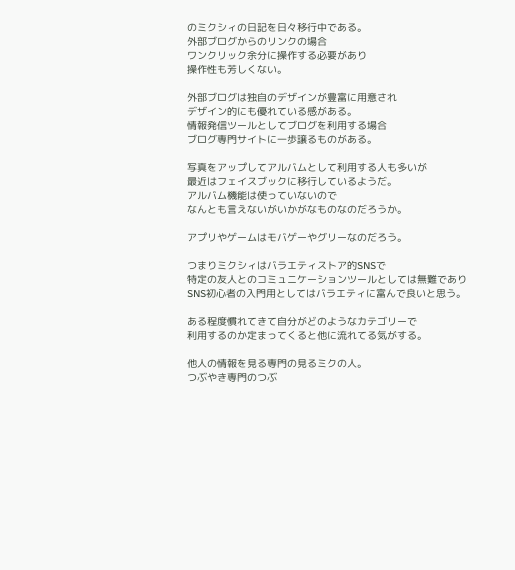のミクシィの日記を日々移行中である。
外部ブログからのリンクの場合
ワンクリック余分に操作する必要があり
操作性も芳しくない。

外部ブログは独自のデザインが豊富に用意され
デザイン的にも優れている感がある。
情報発信ツールとしてブログを利用する場合
ブログ専門サイトに一歩譲るものがある。

写真をアップしてアルバムとして利用する人も多いが
最近はフェイスブックに移行しているようだ。
アルバム機能は使っていないので
なんとも言えないがいかがなものなのだろうか。

アプリやゲームはモバゲーやグリーなのだろう。

つまりミクシィはバラエティストア的SNSで
特定の友人とのコミュニケーションツールとしては無難であり
SNS初心者の入門用としてはバラエティに富んで良いと思う。

ある程度慣れてきて自分がどのようなカテゴリーで
利用するのか定まってくると他に流れてる気がする。

他人の情報を見る専門の見るミクの人。
つぶやき専門のつぶ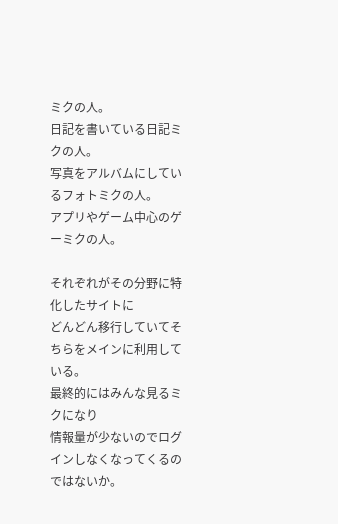ミクの人。
日記を書いている日記ミクの人。
写真をアルバムにしているフォトミクの人。
アプリやゲーム中心のゲーミクの人。

それぞれがその分野に特化したサイトに
どんどん移行していてそちらをメインに利用している。
最終的にはみんな見るミクになり
情報量が少ないのでログインしなくなってくるのではないか。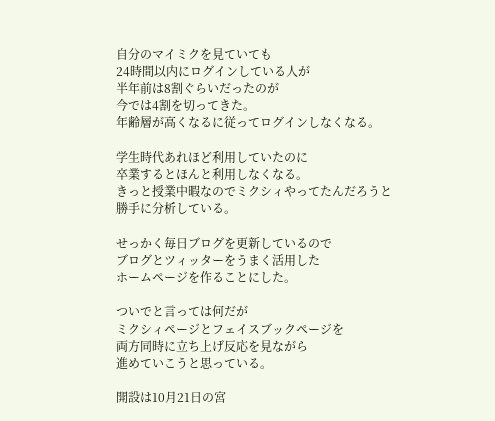自分のマイミクを見ていても
24時間以内にログインしている人が
半年前は8割ぐらいだったのが
今では4割を切ってきた。
年齢層が高くなるに従ってログインしなくなる。

学生時代あれほど利用していたのに
卒業するとほんと利用しなくなる。
きっと授業中暇なのでミクシィやってたんだろうと
勝手に分析している。

せっかく毎日ブログを更新しているので
ブログとツィッターをうまく活用した
ホームページを作ることにした。

ついでと言っては何だが
ミクシィページとフェイスブックページを
両方同時に立ち上げ反応を見ながら
進めていこうと思っている。

開設は10月21日の宮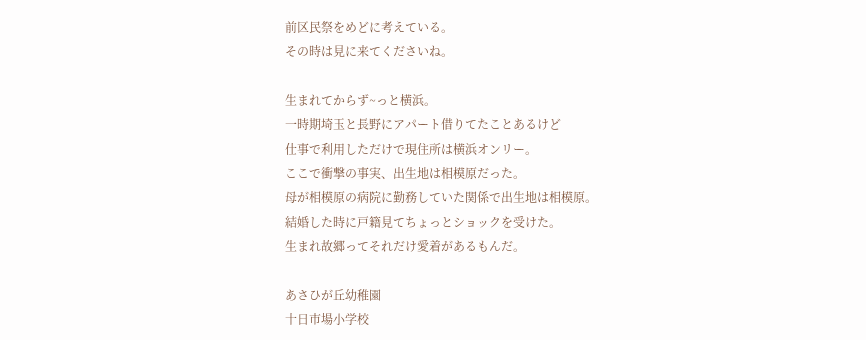前区民祭をめどに考えている。
その時は見に来てくださいね。

生まれてからず~っと横浜。
一時期埼玉と長野にアパート借りてたことあるけど
仕事で利用しただけで現住所は横浜オンリー。
ここで衝撃の事実、出生地は相模原だった。
母が相模原の病院に勤務していた関係で出生地は相模原。
結婚した時に戸籍見てちょっとショックを受けた。
生まれ故郷ってそれだけ愛着があるもんだ。

あさひが丘幼稚園
十日市場小学校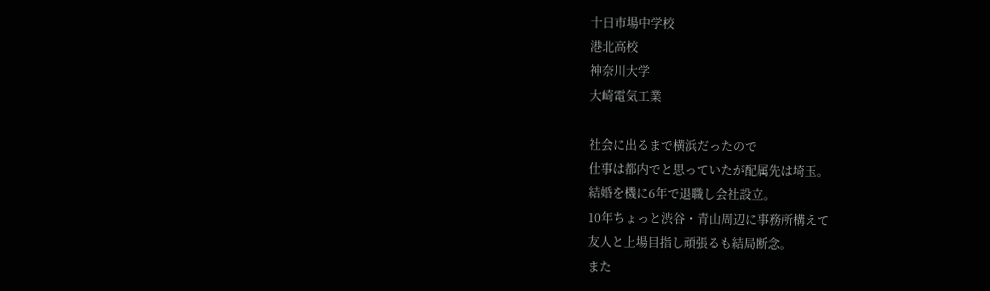十日市場中学校
港北高校
神奈川大学
大崎電気工業

社会に出るまで横浜だったので
仕事は都内でと思っていたが配属先は埼玉。
結婚を機に6年で退職し会社設立。
10年ちょっと渋谷・青山周辺に事務所構えて
友人と上場目指し頑張るも結局断念。
また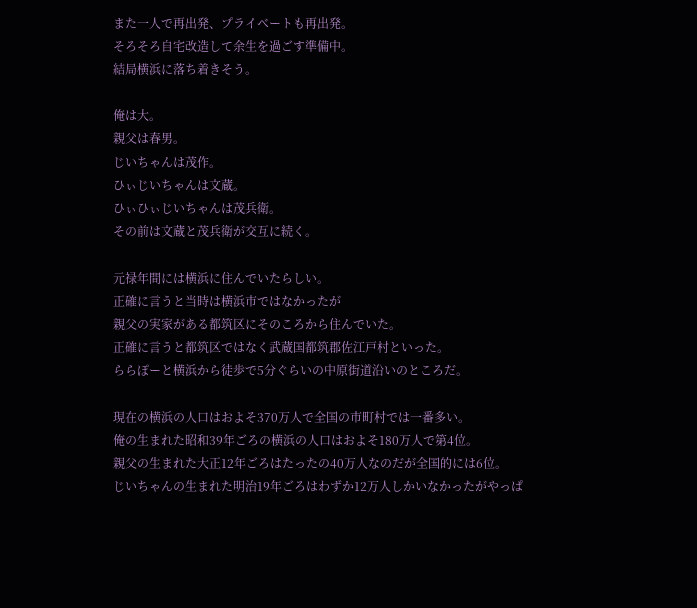また一人で再出発、プライベートも再出発。
そろそろ自宅改造して余生を過ごす準備中。
結局横浜に落ち着きそう。

俺は大。
親父は春男。
じいちゃんは茂作。
ひぃじいちゃんは文蔵。
ひぃひぃじいちゃんは茂兵衛。
その前は文蔵と茂兵衛が交互に続く。

元禄年間には横浜に住んでいたらしい。
正確に言うと当時は横浜市ではなかったが
親父の実家がある都筑区にそのころから住んでいた。
正確に言うと都筑区ではなく武蔵国都筑郡佐江戸村といった。
ららぽーと横浜から徒歩で5分ぐらいの中原街道沿いのところだ。

現在の横浜の人口はおよそ370万人で全国の市町村では一番多い。
俺の生まれた昭和39年ごろの横浜の人口はおよそ180万人で第4位。
親父の生まれた大正12年ごろはたったの40万人なのだが全国的には6位。
じいちゃんの生まれた明治19年ごろはわずか12万人しかいなかったがやっぱ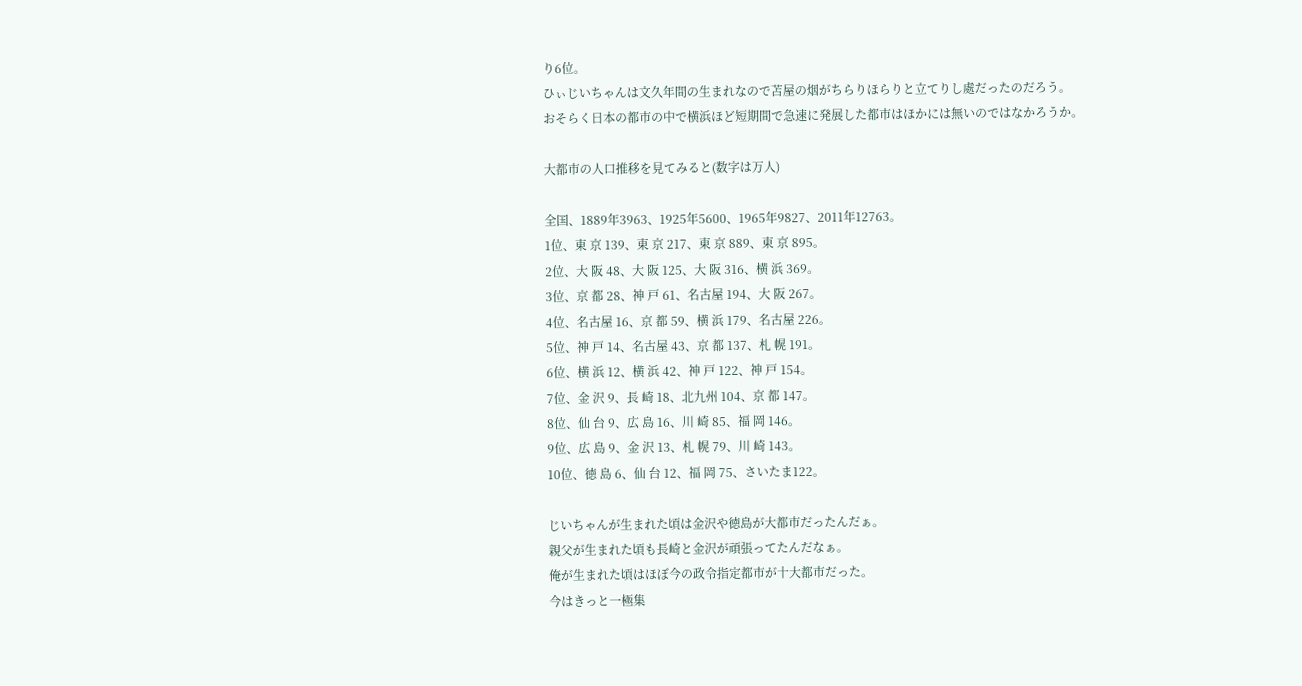り6位。
ひぃじいちゃんは文久年間の生まれなので苫屋の烟がちらりほらりと立てりし處だったのだろう。
おそらく日本の都市の中で横浜ほど短期間で急速に発展した都市はほかには無いのではなかろうか。

大都市の人口推移を見てみると(数字は万人)

全国、1889年3963、1925年5600、1965年9827、2011年12763。
1位、東 京 139、東 京 217、東 京 889、東 京 895。
2位、大 阪 48、大 阪 125、大 阪 316、横 浜 369。
3位、京 都 28、神 戸 61、名古屋 194、大 阪 267。
4位、名古屋 16、京 都 59、横 浜 179、名古屋 226。
5位、神 戸 14、名古屋 43、京 都 137、札 幌 191。
6位、横 浜 12、横 浜 42、神 戸 122、神 戸 154。
7位、金 沢 9、長 崎 18、北九州 104、京 都 147。
8位、仙 台 9、広 島 16、川 崎 85、福 岡 146。
9位、広 島 9、金 沢 13、札 幌 79、川 崎 143。
10位、徳 島 6、仙 台 12、福 岡 75、さいたま122。

じいちゃんが生まれた頃は金沢や徳島が大都市だったんだぁ。
親父が生まれた頃も長崎と金沢が頑張ってたんだなぁ。
俺が生まれた頃はほぼ今の政令指定都市が十大都市だった。
今はきっと一極集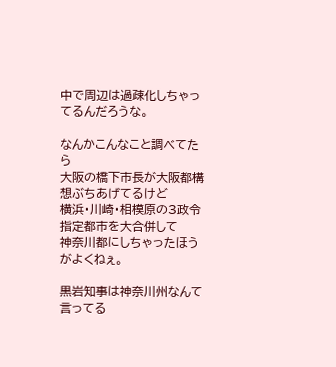中で周辺は過疎化しちゃってるんだろうな。

なんかこんなこと調べてたら
大阪の橋下市長が大阪都構想ぶちあげてるけど
横浜・川崎・相模原の3政令指定都市を大合併して
神奈川都にしちゃったほうがよくねぇ。

黒岩知事は神奈川州なんて言ってる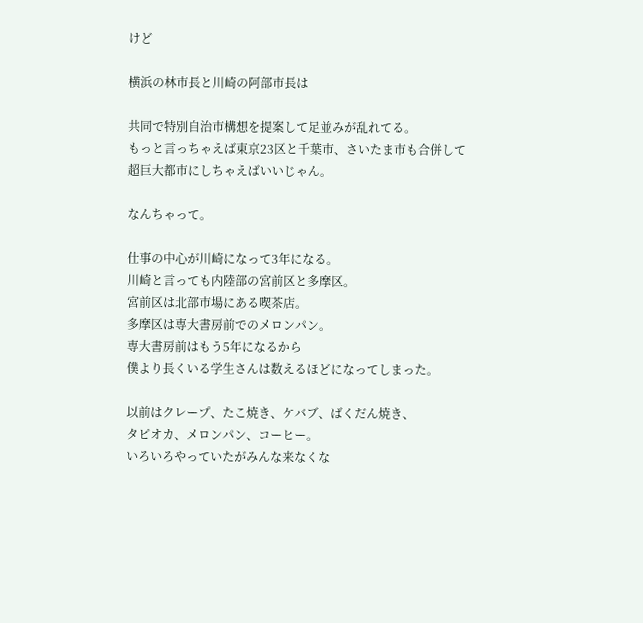けど

横浜の林市長と川崎の阿部市長は

共同で特別自治市構想を提案して足並みが乱れてる。
もっと言っちゃえば東京23区と千葉市、さいたま市も合併して
超巨大都市にしちゃえばいいじゃん。

なんちゃって。

仕事の中心が川崎になって3年になる。
川崎と言っても内陸部の宮前区と多摩区。
宮前区は北部市場にある喫茶店。
多摩区は専大書房前でのメロンパン。
専大書房前はもう5年になるから
僕より長くいる学生さんは数えるほどになってしまった。

以前はクレープ、たこ焼き、ケバブ、ばくだん焼き、
タピオカ、メロンパン、コーヒー。
いろいろやっていたがみんな来なくな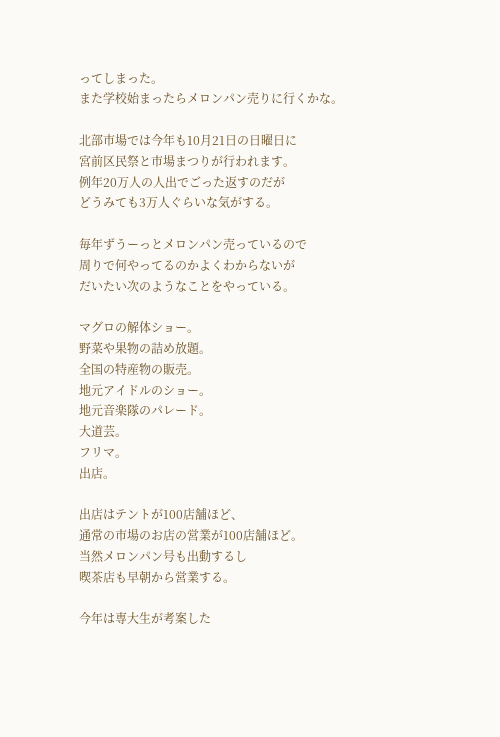ってしまった。
また学校始まったらメロンパン売りに行くかな。

北部市場では今年も10月21日の日曜日に
宮前区民祭と市場まつりが行われます。
例年20万人の人出でごった返すのだが
どうみても3万人ぐらいな気がする。

毎年ずうーっとメロンパン売っているので
周りで何やってるのかよくわからないが
だいたい次のようなことをやっている。

マグロの解体ショー。
野菜や果物の詰め放題。
全国の特産物の販売。
地元アイドルのショー。
地元音楽隊のパレード。
大道芸。
フリマ。
出店。

出店はテントが100店舗ほど、
通常の市場のお店の営業が100店舗ほど。
当然メロンパン号も出動するし
喫茶店も早朝から営業する。

今年は専大生が考案した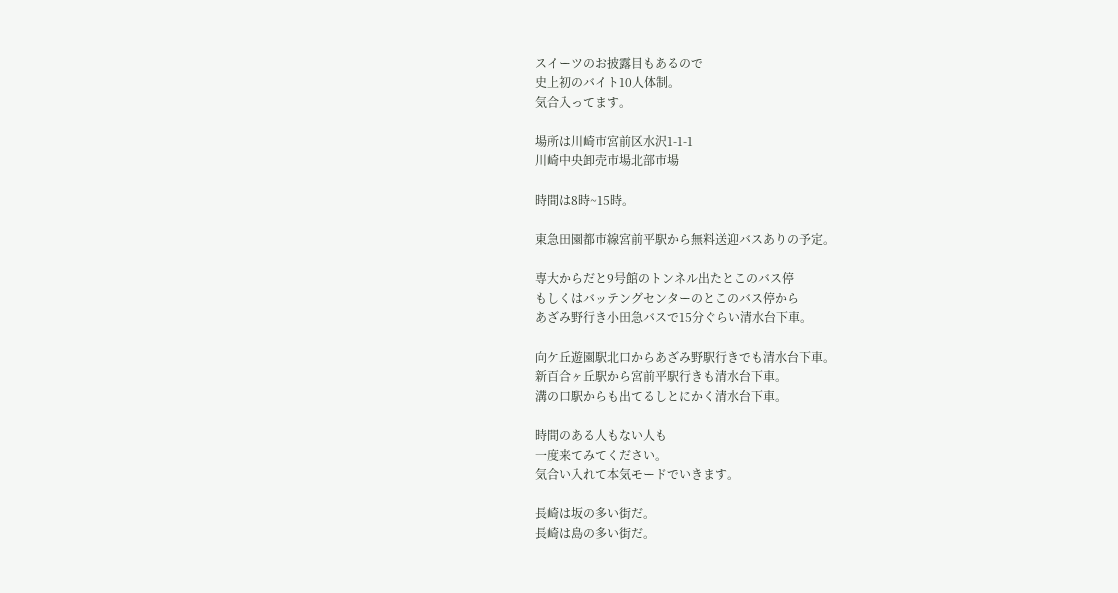スイーツのお披露目もあるので
史上初のバイト10人体制。
気合入ってます。

場所は川崎市宮前区水沢1-1-1
川崎中央卸売市場北部市場

時間は8時~15時。

東急田園都市線宮前平駅から無料送迎バスありの予定。

専大からだと9号館のトンネル出たとこのバス停
もしくはバッテングセンターのとこのバス停から
あざみ野行き小田急バスで15分ぐらい清水台下車。

向ケ丘遊園駅北口からあざみ野駅行きでも清水台下車。
新百合ヶ丘駅から宮前平駅行きも清水台下車。
溝の口駅からも出てるしとにかく清水台下車。

時間のある人もない人も
一度来てみてください。
気合い入れて本気モードでいきます。

長崎は坂の多い街だ。
長崎は島の多い街だ。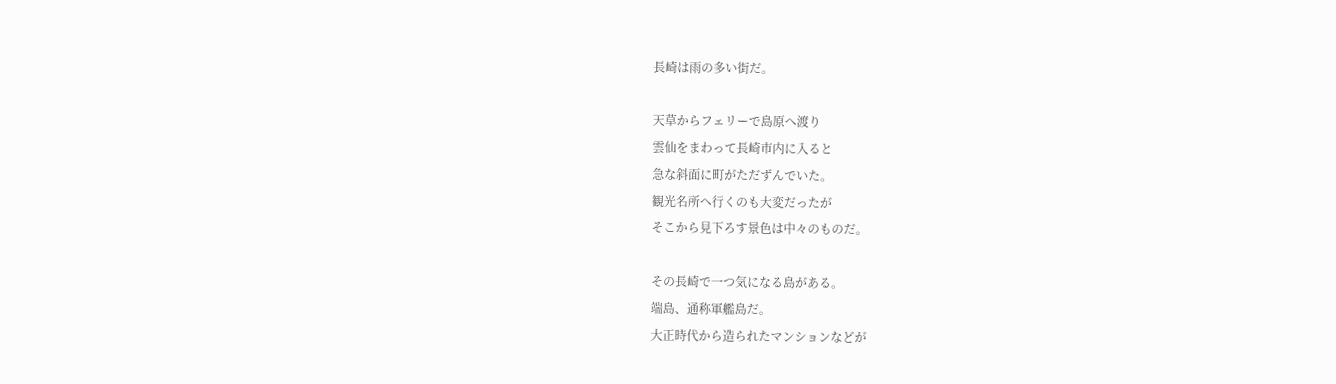長崎は雨の多い街だ。

天草からフェリーで島原へ渡り
雲仙をまわって長崎市内に入ると
急な斜面に町がただずんでいた。
観光名所へ行くのも大変だったが
そこから見下ろす景色は中々のものだ。

その長崎で一つ気になる島がある。
端島、通称軍艦島だ。
大正時代から造られたマンションなどが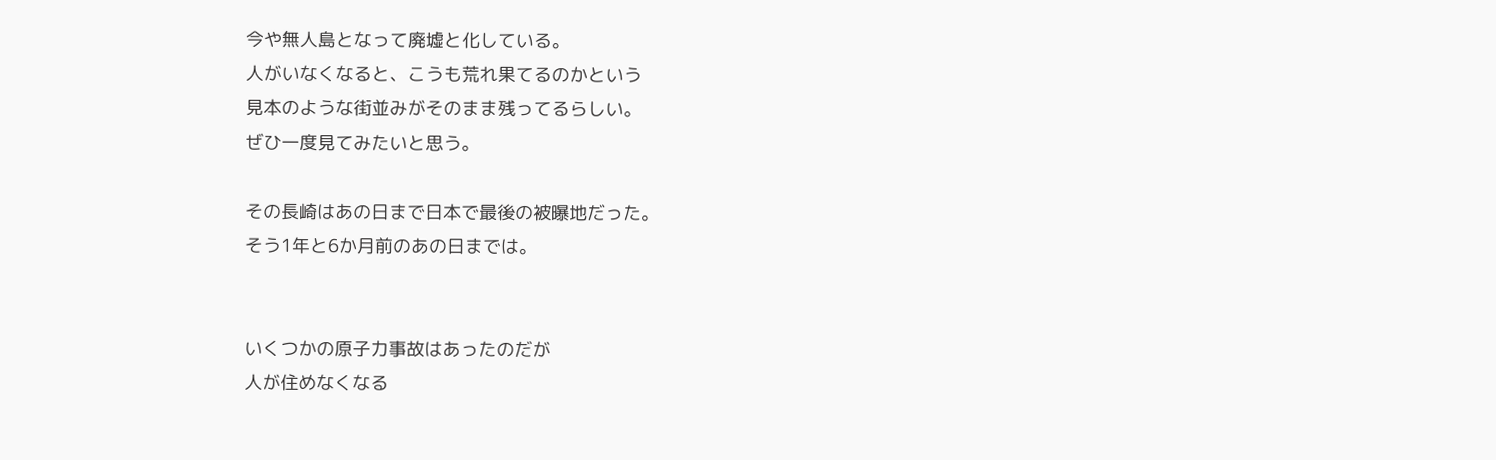今や無人島となって廃墟と化している。
人がいなくなると、こうも荒れ果てるのかという
見本のような街並みがそのまま残ってるらしい。
ぜひ一度見てみたいと思う。

その長崎はあの日まで日本で最後の被曝地だった。
そう1年と6か月前のあの日までは。


いくつかの原子力事故はあったのだが
人が住めなくなる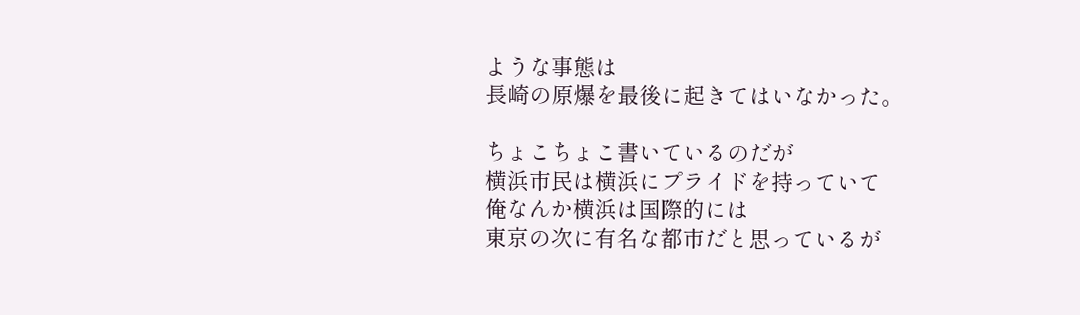ような事態は
長崎の原爆を最後に起きてはいなかった。

ちょこちょこ書いているのだが
横浜市民は横浜にプライドを持っていて
俺なんか横浜は国際的には
東京の次に有名な都市だと思っているが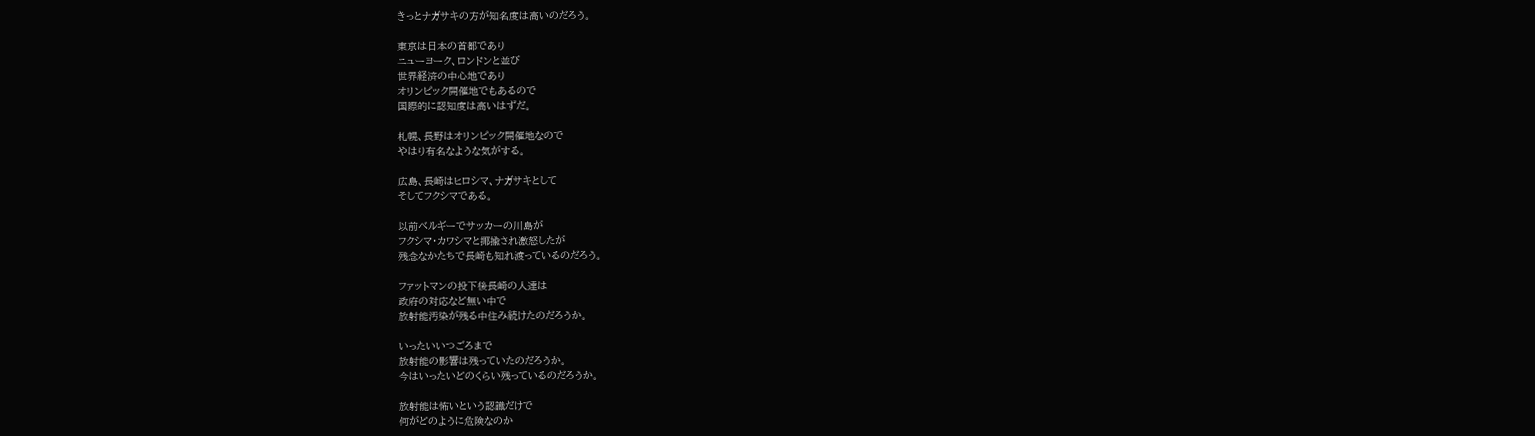きっとナガサキの方が知名度は高いのだろう。

東京は日本の首都であり
ニューヨーク、ロンドンと並び
世界経済の中心地であり
オリンピック開催地でもあるので
国際的に認知度は高いはずだ。

札幌、長野はオリンピック開催地なので
やはり有名なような気がする。

広島、長崎はヒロシマ、ナガサキとして
そしてフクシマである。

以前ベルギーでサッカーの川島が
フクシマ・カワシマと揶揄され激怒したが
残念なかたちで長崎も知れ渡っているのだろう。

ファットマンの投下後長崎の人達は
政府の対応など無い中で
放射能汚染が残る中住み続けたのだろうか。

いったいいつごろまで
放射能の影響は残っていたのだろうか。
今はいったいどのくらい残っているのだろうか。

放射能は怖いという認識だけで
何がどのように危険なのか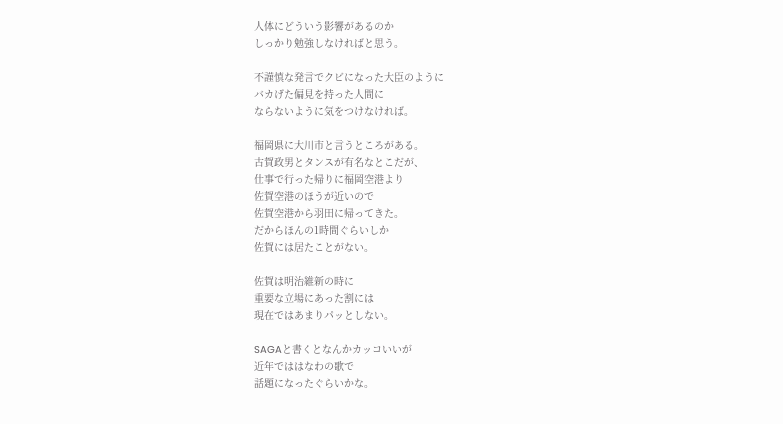人体にどういう影響があるのか
しっかり勉強しなければと思う。

不謹慎な発言でクビになった大臣のように
バカげた偏見を持った人間に
ならないように気をつけなければ。

福岡県に大川市と言うところがある。
古賀政男とタンスが有名なとこだが、
仕事で行った帰りに福岡空港より
佐賀空港のほうが近いので
佐賀空港から羽田に帰ってきた。
だからほんの1時間ぐらいしか
佐賀には居たことがない。

佐賀は明治維新の時に
重要な立場にあった割には
現在ではあまりパッとしない。

SAGAと書くとなんかカッコいいが
近年でははなわの歌で
話題になったぐらいかな。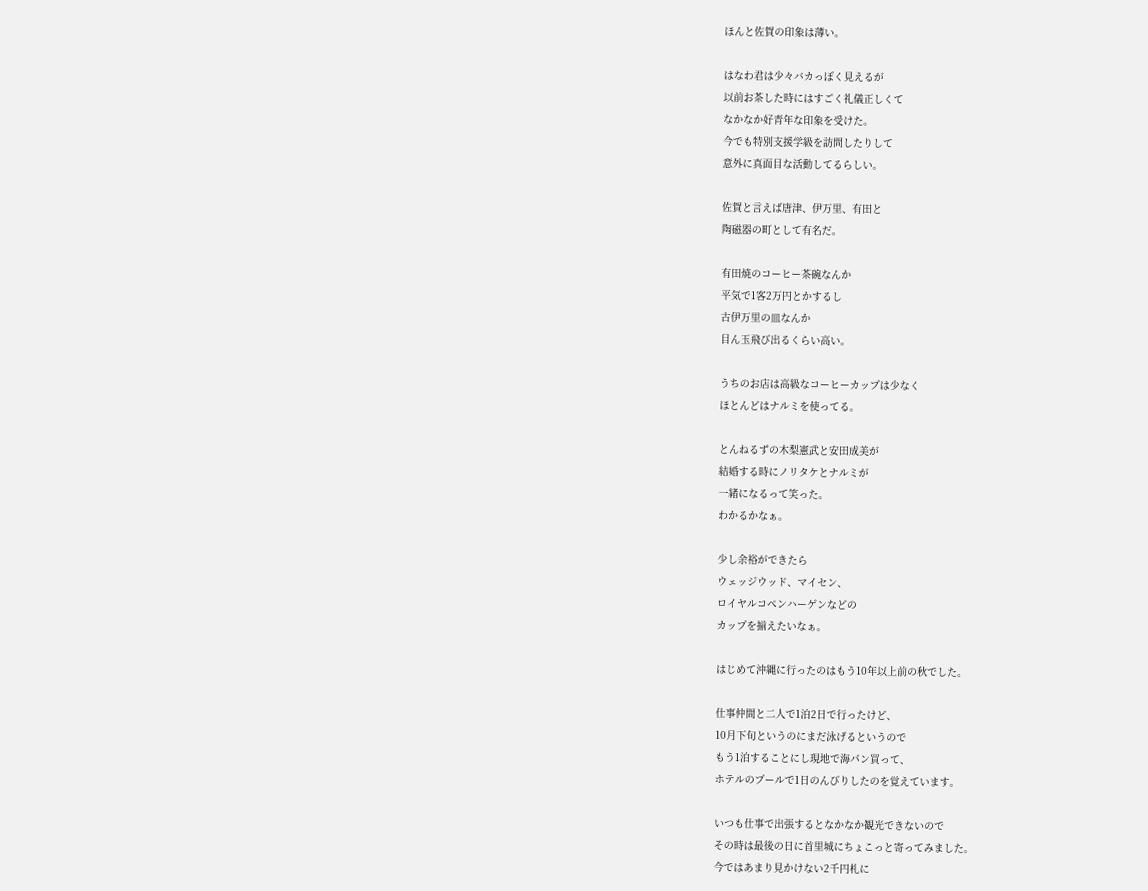ほんと佐賀の印象は薄い。

はなわ君は少々バカっぽく見えるが
以前お茶した時にはすごく礼儀正しくて
なかなか好青年な印象を受けた。
今でも特別支援学級を訪問したりして
意外に真面目な活動してるらしい。

佐賀と言えば唐津、伊万里、有田と
陶磁器の町として有名だ。

有田焼のコーヒー茶碗なんか
平気で1客2万円とかするし
古伊万里の皿なんか
目ん玉飛び出るくらい高い。

うちのお店は高級なコーヒーカップは少なく
ほとんどはナルミを使ってる。

とんねるずの木梨憲武と安田成美が
結婚する時にノリタケとナルミが
一緒になるって笑った。
わかるかなぁ。

少し余裕ができたら
ウェッジウッド、マイセン、
ロイヤルコペンハーゲンなどの
カップを揃えたいなぁ。

はじめて沖縄に行ったのはもう10年以上前の秋でした。

仕事仲間と二人で1泊2日で行ったけど、
10月下旬というのにまだ泳げるというので
もう1泊することにし現地で海パン買って、
ホテルのプールで1日のんびりしたのを覚えています。

いつも仕事で出張するとなかなか観光できないので
その時は最後の日に首里城にちょこっと寄ってみました。
今ではあまり見かけない2千円札に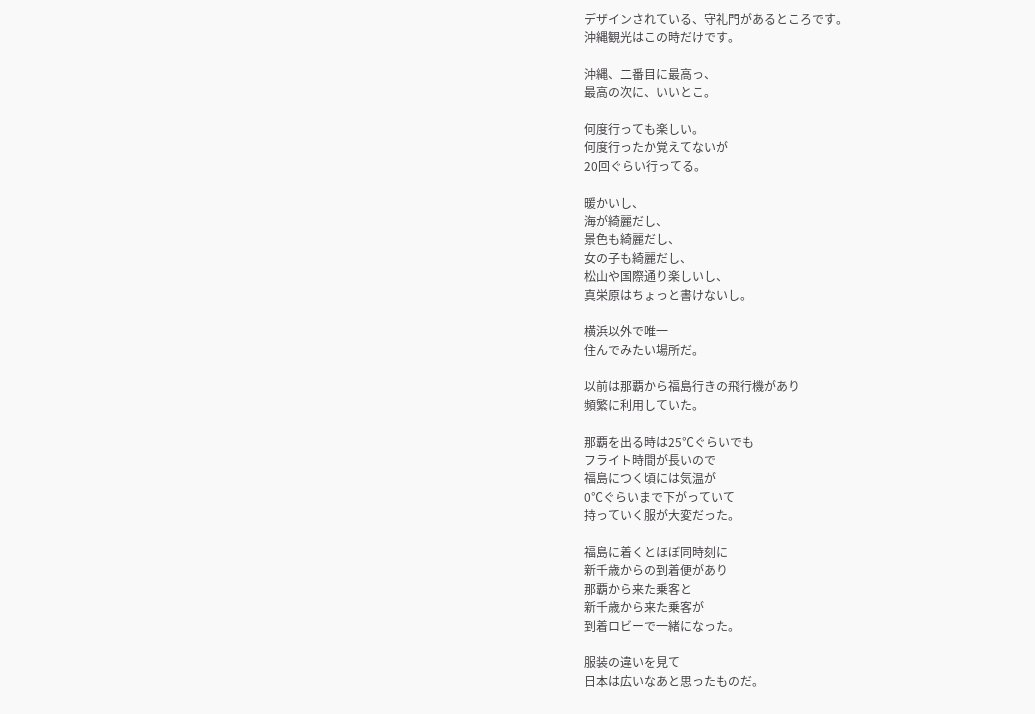デザインされている、守礼門があるところです。
沖縄観光はこの時だけです。

沖縄、二番目に最高っ、
最高の次に、いいとこ。

何度行っても楽しい。
何度行ったか覚えてないが
20回ぐらい行ってる。

暖かいし、
海が綺麗だし、
景色も綺麗だし、
女の子も綺麗だし、
松山や国際通り楽しいし、
真栄原はちょっと書けないし。

横浜以外で唯一
住んでみたい場所だ。

以前は那覇から福島行きの飛行機があり
頻繁に利用していた。

那覇を出る時は25℃ぐらいでも
フライト時間が長いので
福島につく頃には気温が
0℃ぐらいまで下がっていて
持っていく服が大変だった。

福島に着くとほぼ同時刻に
新千歳からの到着便があり
那覇から来た乗客と
新千歳から来た乗客が
到着ロビーで一緒になった。

服装の違いを見て
日本は広いなあと思ったものだ。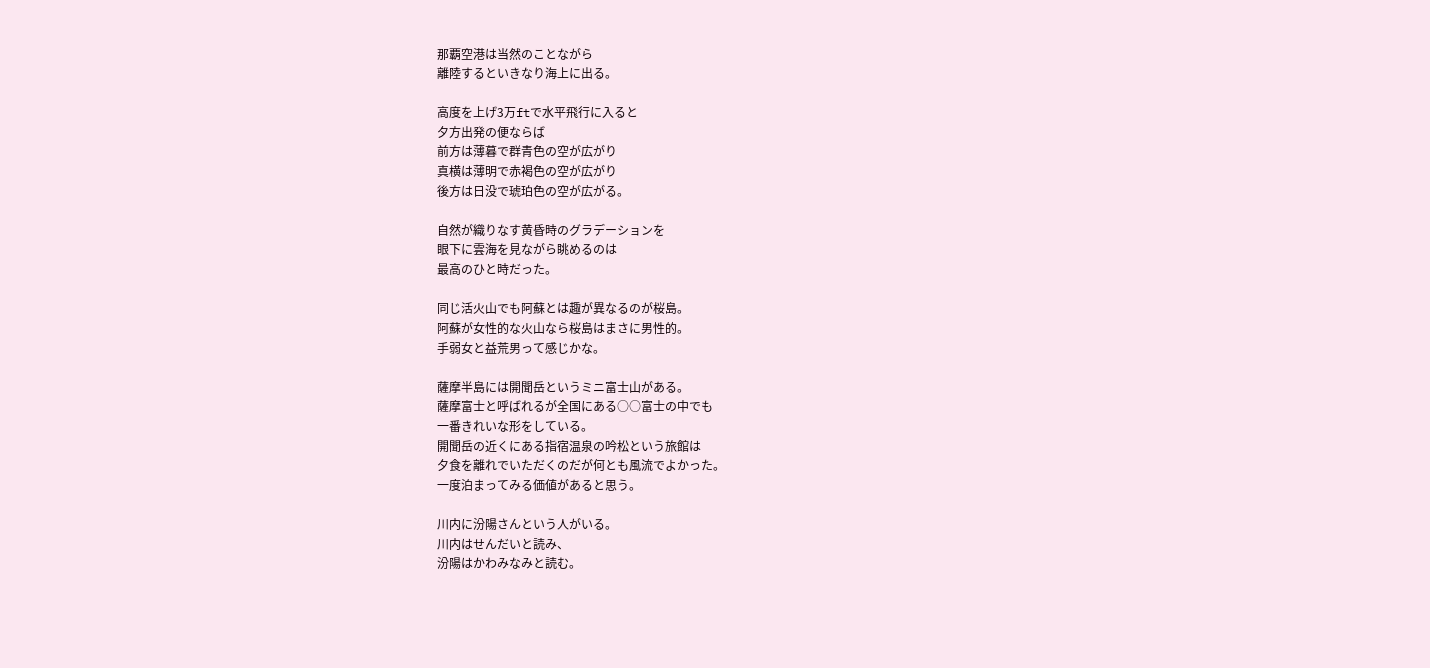那覇空港は当然のことながら
離陸するといきなり海上に出る。

高度を上げ3万ftで水平飛行に入ると
夕方出発の便ならば
前方は薄暮で群青色の空が広がり
真横は薄明で赤褐色の空が広がり
後方は日没で琥珀色の空が広がる。

自然が織りなす黄昏時のグラデーションを
眼下に雲海を見ながら眺めるのは
最高のひと時だった。

同じ活火山でも阿蘇とは趣が異なるのが桜島。
阿蘇が女性的な火山なら桜島はまさに男性的。
手弱女と益荒男って感じかな。

薩摩半島には開聞岳というミニ富士山がある。
薩摩富士と呼ばれるが全国にある○○富士の中でも
一番きれいな形をしている。
開聞岳の近くにある指宿温泉の吟松という旅館は
夕食を離れでいただくのだが何とも風流でよかった。
一度泊まってみる価値があると思う。

川内に汾陽さんという人がいる。
川内はせんだいと読み、
汾陽はかわみなみと読む。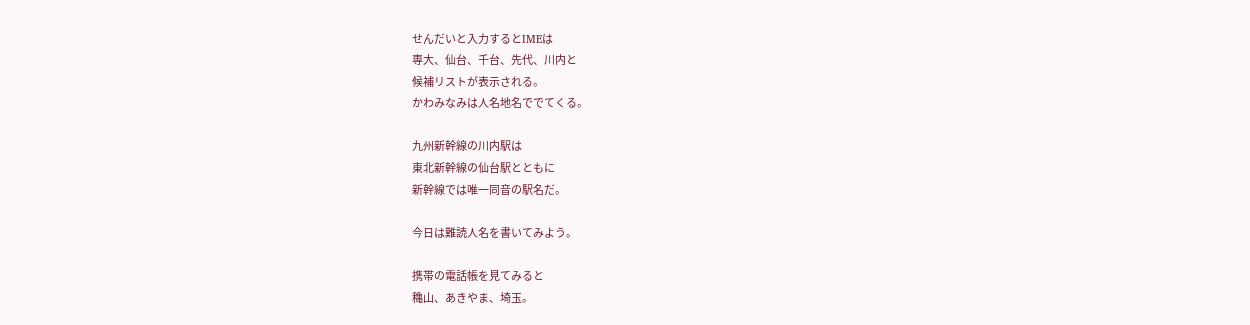せんだいと入力するとIMEは
専大、仙台、千台、先代、川内と
候補リストが表示される。
かわみなみは人名地名ででてくる。

九州新幹線の川内駅は
東北新幹線の仙台駅とともに
新幹線では唯一同音の駅名だ。

今日は難読人名を書いてみよう。

携帯の電話帳を見てみると
穐山、あきやま、埼玉。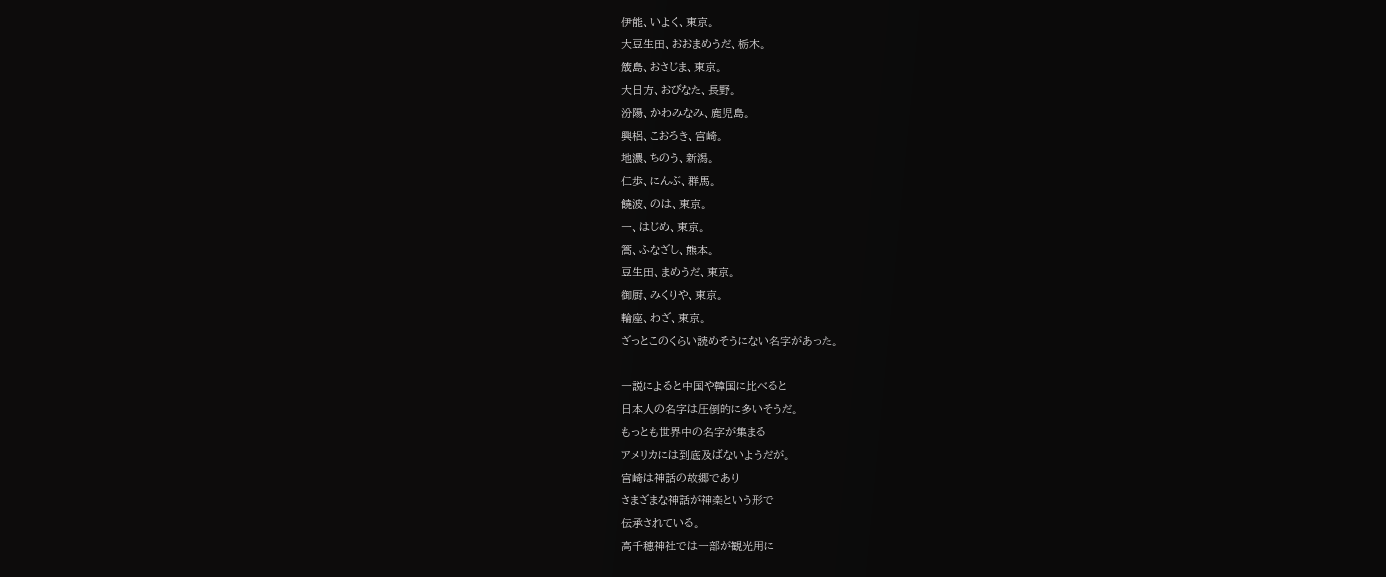伊能、いよく、東京。
大豆生田、おおまめうだ、栃木。
筬島、おさじま、東京。
大日方、おびなた、長野。
汾陽、かわみなみ、鹿児島。
興梠、こおろき、宮崎。
地濃、ちのう、新潟。
仁歩、にんぶ、群馬。
饒波、のは、東京。
一、はじめ、東京。
篙、ふなざし、熊本。
豆生田、まめうだ、東京。
御厨、みくりや、東京。
輪座、わざ、東京。
ざっとこのくらい読めそうにない名字があった。

一説によると中国や韓国に比べると
日本人の名字は圧倒的に多いそうだ。
もっとも世界中の名字が集まる
アメリカには到底及ばないようだが。
宮崎は神話の故郷であり
さまざまな神話が神楽という形で
伝承されている。
高千穂神社では一部が観光用に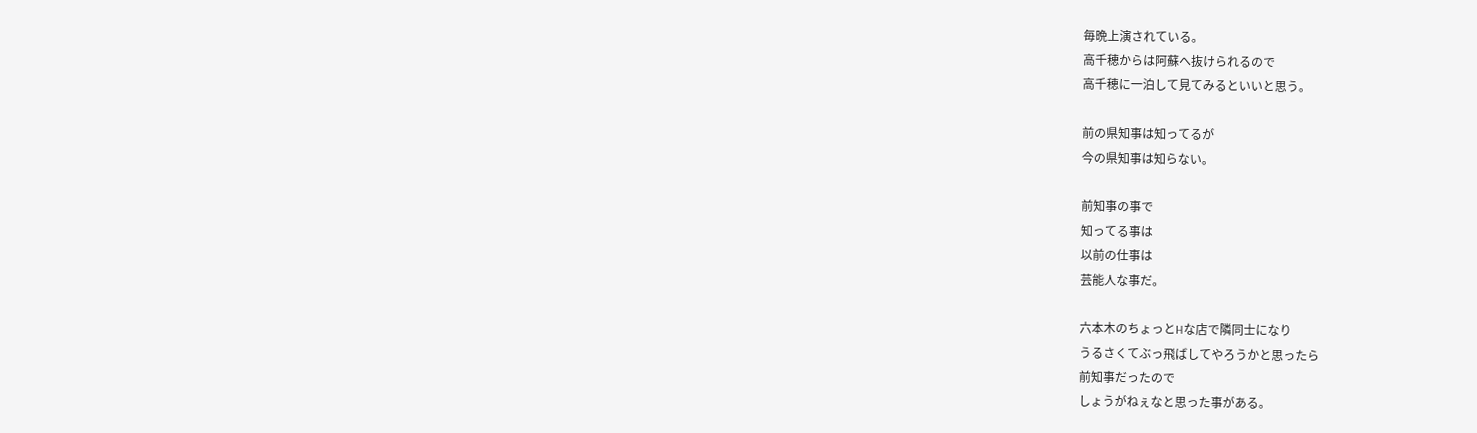毎晩上演されている。
高千穂からは阿蘇へ抜けられるので
高千穂に一泊して見てみるといいと思う。

前の県知事は知ってるが
今の県知事は知らない。

前知事の事で
知ってる事は
以前の仕事は
芸能人な事だ。

六本木のちょっとHな店で隣同士になり
うるさくてぶっ飛ばしてやろうかと思ったら
前知事だったので
しょうがねぇなと思った事がある。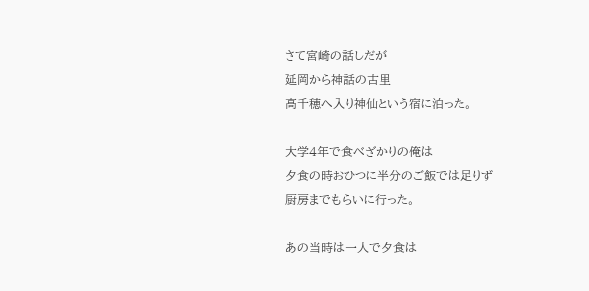さて宮崎の話しだが
延岡から神話の古里
高千穂へ入り神仙という宿に泊った。

大学4年で食べざかりの俺は
夕食の時おひつに半分のご飯では足りず
厨房までもらいに行った。

あの当時は一人で夕食は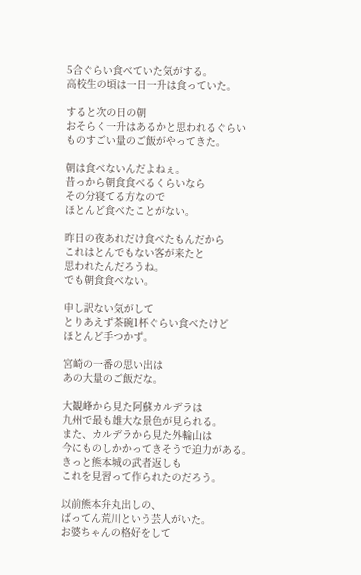5合ぐらい食べていた気がする。
高校生の頃は一日一升は食っていた。

すると次の日の朝
おそらく一升はあるかと思われるぐらい
ものすごい量のご飯がやってきた。

朝は食べないんだよねぇ。
昔っから朝食食べるくらいなら
その分寝てる方なので
ほとんど食べたことがない。

昨日の夜あれだけ食べたもんだから
これはとんでもない客が来たと
思われたんだろうね。
でも朝食食べない。

申し訳ない気がして
とりあえず茶碗1杯ぐらい食べたけど
ほとんど手つかず。

宮崎の一番の思い出は
あの大量のご飯だな。

大観峰から見た阿蘇カルデラは
九州で最も雄大な景色が見られる。
また、カルデラから見た外輪山は
今にものしかかってきそうで迫力がある。
きっと熊本城の武者返しも
これを見習って作られたのだろう。

以前熊本弁丸出しの、
ばってん荒川という芸人がいた。
お婆ちゃんの格好をして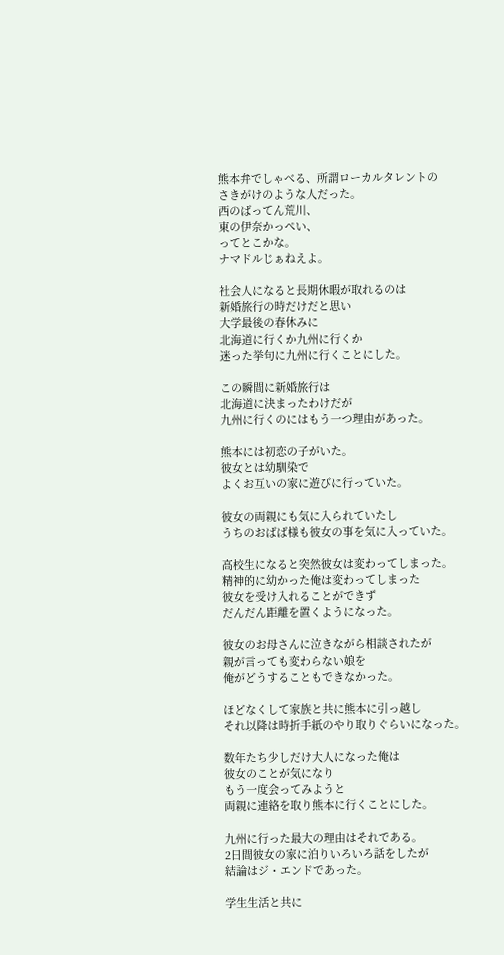熊本弁でしゃべる、所謂ローカルタレントの
さきがけのような人だった。
西のばってん荒川、
東の伊奈かっぺい、
ってとこかな。
ナマドルじぁねえよ。

社会人になると長期休暇が取れるのは
新婚旅行の時だけだと思い
大学最後の春休みに
北海道に行くか九州に行くか
迷った挙句に九州に行くことにした。

この瞬間に新婚旅行は
北海道に決まったわけだが
九州に行くのにはもう一つ理由があった。

熊本には初恋の子がいた。
彼女とは幼馴染で
よくお互いの家に遊びに行っていた。

彼女の両親にも気に入られていたし
うちのおばば様も彼女の事を気に入っていた。

高校生になると突然彼女は変わってしまった。
精神的に幼かった俺は変わってしまった
彼女を受け入れることができず
だんだん距離を置くようになった。

彼女のお母さんに泣きながら相談されたが
親が言っても変わらない娘を
俺がどうすることもできなかった。

ほどなくして家族と共に熊本に引っ越し
それ以降は時折手紙のやり取りぐらいになった。

数年たち少しだけ大人になった俺は
彼女のことが気になり
もう一度会ってみようと
両親に連絡を取り熊本に行くことにした。

九州に行った最大の理由はそれである。
2日間彼女の家に泊りいろいろ話をしたが
結論はジ・エンドであった。

学生生活と共に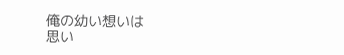俺の幼い想いは
思い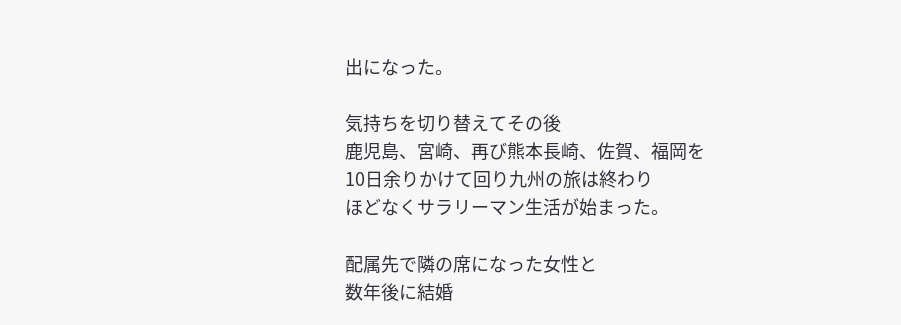出になった。

気持ちを切り替えてその後
鹿児島、宮崎、再び熊本長崎、佐賀、福岡を
10日余りかけて回り九州の旅は終わり
ほどなくサラリーマン生活が始まった。

配属先で隣の席になった女性と
数年後に結婚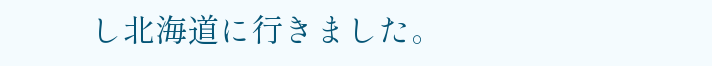し北海道に行きました。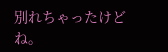別れちゃったけどね。